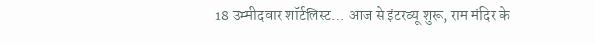18 उम्मीदवार शॉर्टलिस्ट… आज से इंटरव्यू शुरू, राम मंदिर के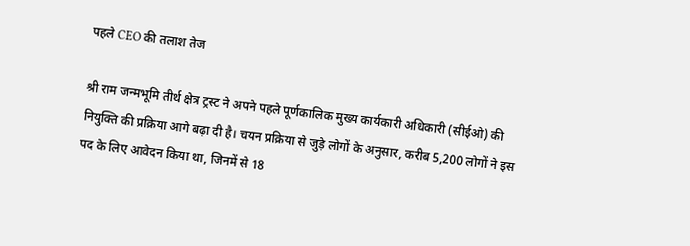पहले CEO की तलाश तेज

श्री राम जन्मभूमि तीर्थ क्षेत्र ट्रस्ट ने अपने पहले पूर्णकालिक मुख्य कार्यकारी अधिकारी (सीईओ) की नियुक्ति की प्रक्रिया आगे बढ़ा दी है। चयन प्रक्रिया से जुड़े लोगों के अनुसार, करीब 5,200 लोगों ने इस पद के लिए आवेदन किया था, जिनमें से 18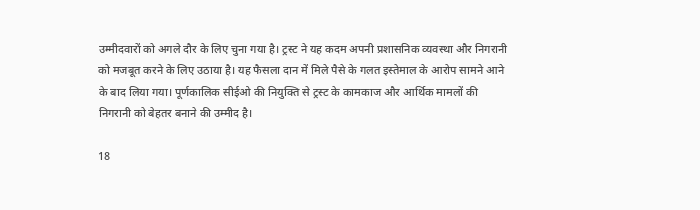उम्मीदवारों को अगले दौर के लिए चुना गया है। ट्रस्ट ने यह कदम अपनी प्रशासनिक व्यवस्था और निगरानी को मजबूत करने के लिए उठाया है। यह फैसला दान में मिले पैसे के गलत इस्तेमाल के आरोप सामने आने के बाद लिया गया। पूर्णकालिक सीईओ की नियुक्ति से ट्रस्ट के कामकाज और आर्थिक मामलों की निगरानी को बेहतर बनाने की उम्मीद है।

18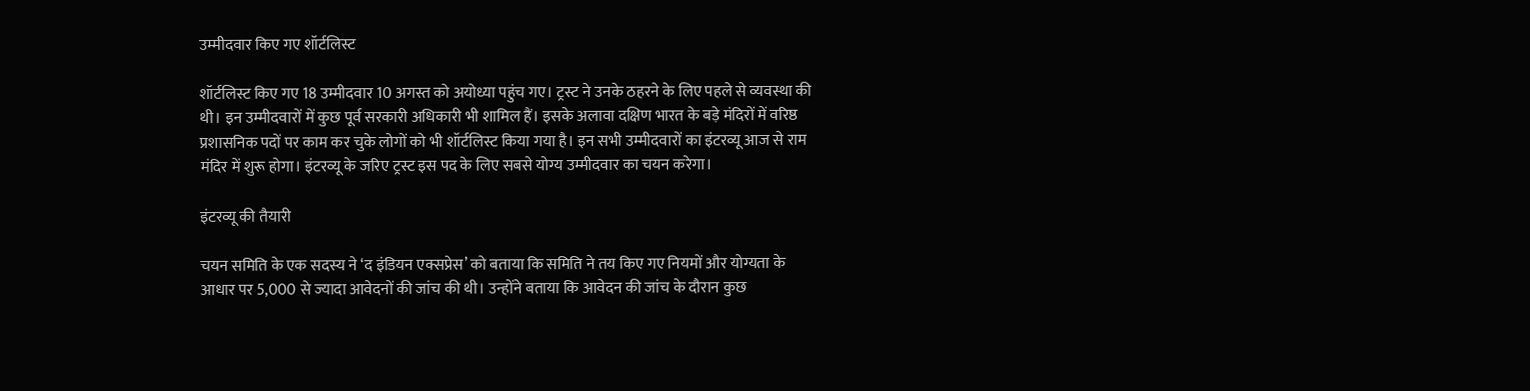उम्मीदवार किए गए शॉर्टलिस्ट

शॉर्टलिस्ट किए गए 18 उम्मीदवार 10 अगस्त को अयोध्या पहुंच गए। ट्रस्ट ने उनके ठहरने के लिए पहले से व्यवस्था की थी। इन उम्मीदवारों में कुछ पूर्व सरकारी अधिकारी भी शामिल हैं। इसके अलावा दक्षिण भारत के बड़े मंदिरों में वरिष्ठ प्रशासनिक पदों पर काम कर चुके लोगों को भी शॉर्टलिस्ट किया गया है। इन सभी उम्मीदवारों का इंटरव्यू आज से राम मंदिर में शुरू होगा। इंटरव्यू के जरिए ट्रस्ट इस पद के लिए सबसे योग्य उम्मीदवार का चयन करेगा।

इंटरव्यू की तैयारी

चयन समिति के एक सदस्य ने ‘द इंडियन एक्सप्रेस’ को बताया कि समिति ने तय किए गए नियमों और योग्यता के आधार पर 5,000 से ज्यादा आवेदनों की जांच की थी। उन्होंने बताया कि आवेदन की जांच के दौरान कुछ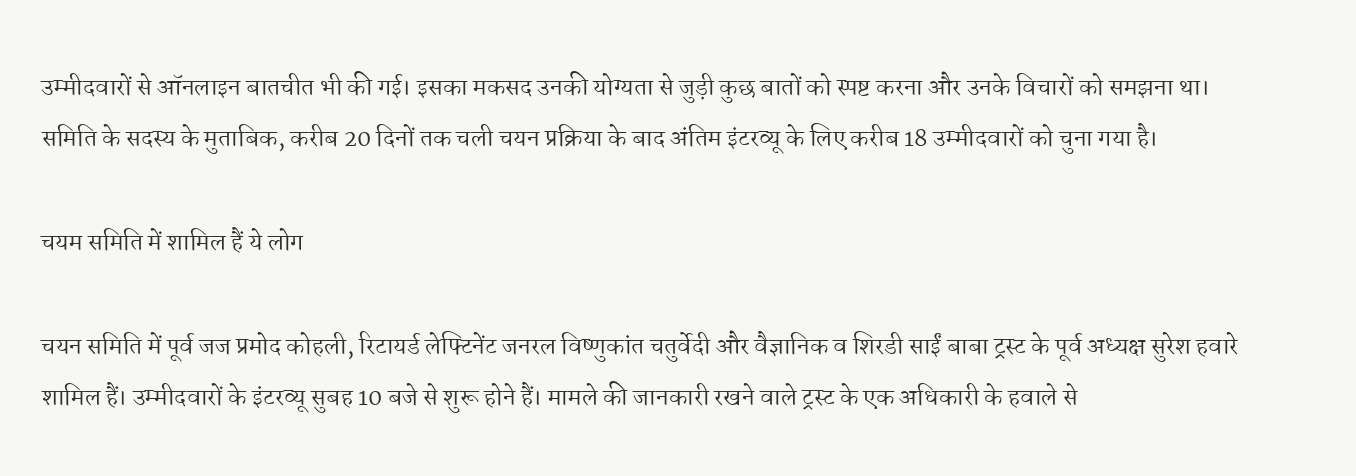उम्मीदवारों से ऑनलाइन बातचीत भी की गई। इसका मकसद उनकी योग्यता से जुड़ी कुछ बातों को स्पष्ट करना और उनके विचारों को समझना था। समिति के सदस्य के मुताबिक, करीब 20 दिनों तक चली चयन प्रक्रिया के बाद अंतिम इंटरव्यू के लिए करीब 18 उम्मीदवारों को चुना गया है।

चयम समिति में शामिल हैं ये लोग

चयन समिति में पूर्व जज प्रमोद कोहली, रिटायर्ड लेफ्टिनेंट जनरल विष्णुकांत चतुर्वेदी और वैज्ञानिक व शिरडी साईं बाबा ट्रस्ट के पूर्व अध्यक्ष सुरेश हवारे शामिल हैं। उम्मीदवारों के इंटरव्यू सुबह 10 बजे से शुरू होने हैं। मामले की जानकारी रखने वाले ट्रस्ट के एक अधिकारी के हवाले से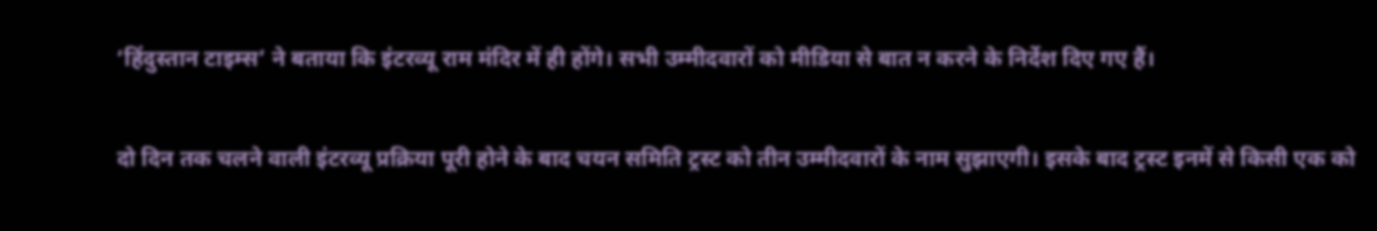‘हिंदुस्तान टाइम्स’ ने बताया कि इंटरव्यू राम मंदिर में ही होंगे। सभी उम्मीदवारों को मीडिया से बात न करने के निर्देश दिए गए हैं।

दो दिन तक चलने वाली इंटरव्यू प्रक्रिया पूरी होने के बाद चयन समिति ट्रस्ट को तीन उम्मीदवारों के नाम सुझाएगी। इसके बाद ट्रस्ट इनमें से किसी एक को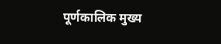पूर्णकालिक मुख्य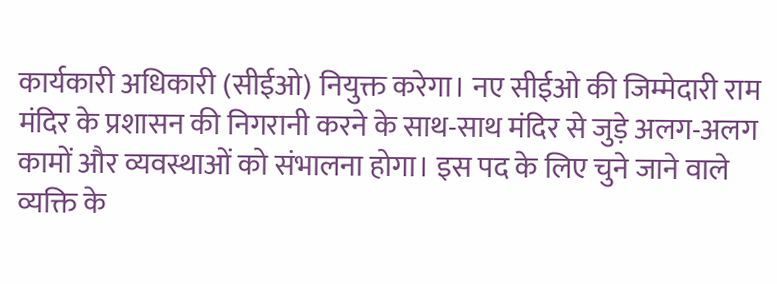कार्यकारी अधिकारी (सीईओ) नियुक्त करेगा। नए सीईओ की जिम्मेदारी राम मंदिर के प्रशासन की निगरानी करने के साथ-साथ मंदिर से जुड़े अलग-अलग कामों और व्यवस्थाओं को संभालना होगा। इस पद के लिए चुने जाने वाले व्यक्ति के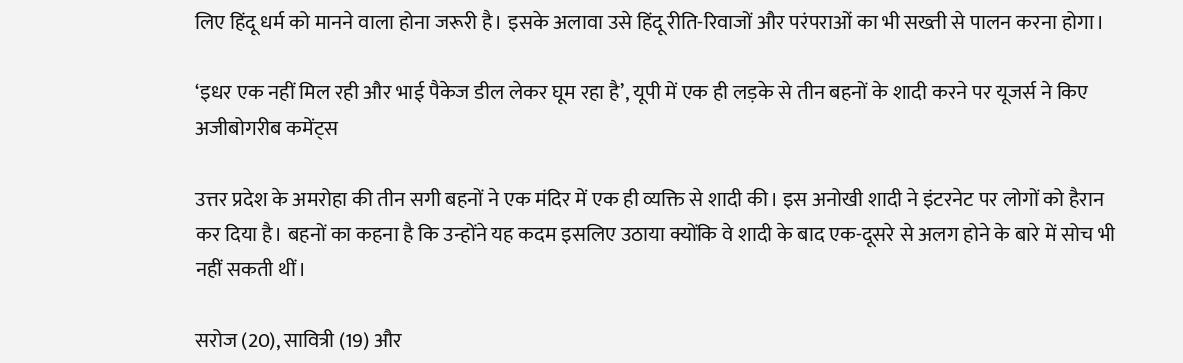लिए हिंदू धर्म को मानने वाला होना जरूरी है। इसके अलावा उसे हिंदू रीति-रिवाजों और परंपराओं का भी सख्ती से पालन करना होगा।

‘इधर एक नहीं मिल रही और भाई पैकेज डील लेकर घूम रहा है’, यूपी में एक ही लड़के से तीन बहनों के शादी करने पर यूजर्स ने किए अजीबोगरीब कमेंट्स

उत्तर प्रदेश के अमरोहा की तीन सगी बहनों ने एक मंदिर में एक ही व्यक्ति से शादी की। इस अनोखी शादी ने इंटरनेट पर लोगों को हैरान कर दिया है। बहनों का कहना है कि उन्होंने यह कदम इसलिए उठाया क्योंकि वे शादी के बाद एक-दूसरे से अलग होने के बारे में सोच भी नहीं सकती थीं।

सरोज (20), सावित्री (19) और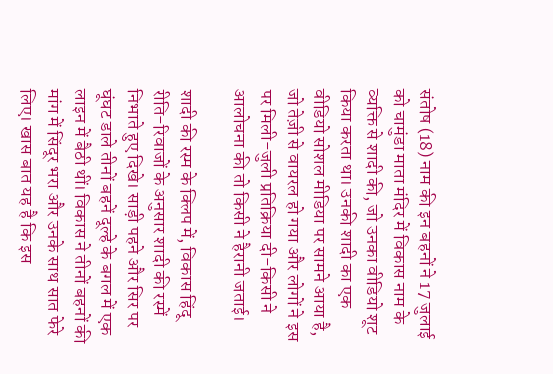संतोष (18) नाम की इन बहनों ने 17 जुलाई को चामुंडा माता मंदिर में विकास नाम के व्यक्ति से शादी की, जो उनका वीडियो शूट किया करता था। उनकी शादी का एक वीडियो सोशल मीडिया पर सामने आया है, जो तेज़ी से वायरल हो गया और लोगों ने इस पर मिली-जुली प्रतिक्रिया दी-किसी ने आलोचना की तो किसी ने हैरानी जताई।

शादी की रस्म के क्लिप में, विकास हिंदू रीति-रिवाजों के अनुसार शादी की रस्में निभाते हुए दिखे। साड़ी पहने और सिर पर घूंघट डाले तीनों बहनें दूल्हे के बगल में एक लाइन में बैठी थीं। विकास ने तीनों बहनों की मांग में सिंदूर भरा और उनके साथ सात फेरे लिए। खास बात यह है कि इस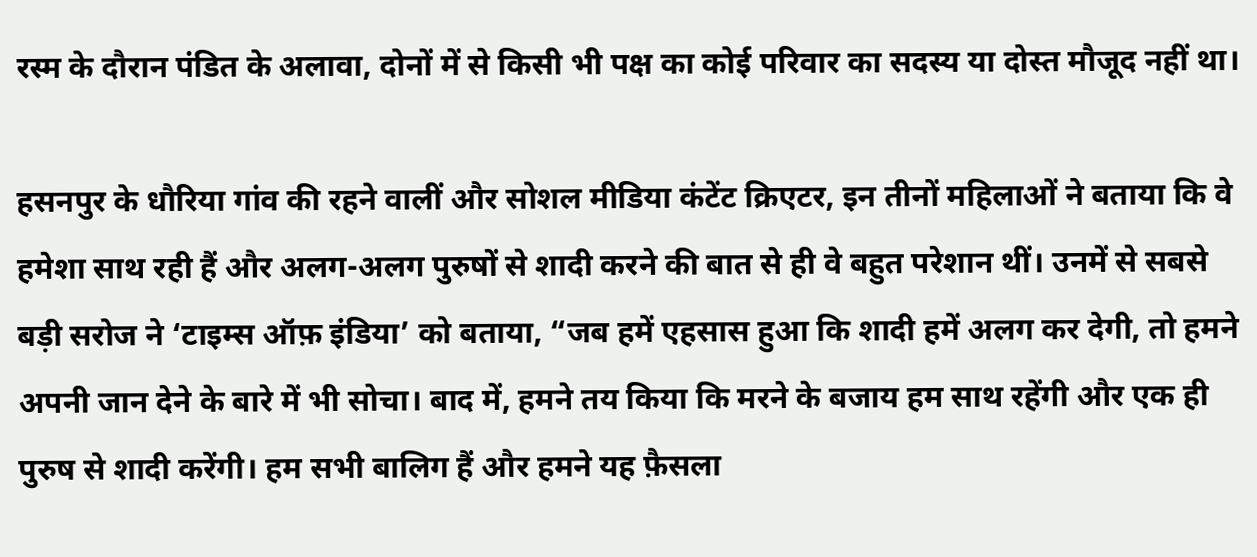रस्म के दौरान पंडित के अलावा, दोनों में से किसी भी पक्ष का कोई परिवार का सदस्य या दोस्त मौजूद नहीं था।

हसनपुर के धौरिया गांव की रहने वालीं और सोशल मीडिया कंटेंट क्रिएटर, इन तीनों महिलाओं ने बताया कि वे हमेशा साथ रही हैं और अलग-अलग पुरुषों से शादी करने की बात से ही वे बहुत परेशान थीं। उनमें से सबसे बड़ी सरोज ने ‘टाइम्स ऑफ़ इंडिया’ को बताया, “जब हमें एहसास हुआ कि शादी हमें अलग कर देगी, तो हमने अपनी जान देने के बारे में भी सोचा। बाद में, हमने तय किया कि मरने के बजाय हम साथ रहेंगी और एक ही पुरुष से शादी करेंगी। हम सभी बालिग हैं और हमने यह फ़ैसला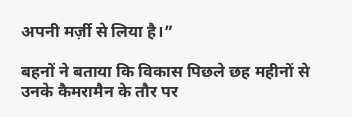अपनी मर्ज़ी से लिया है।”

बहनों ने बताया कि विकास पिछले छह महीनों से उनके कैमरामैन के तौर पर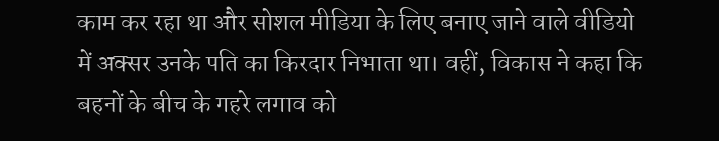काम कर रहा था और सोशल मीडिया के लिए बनाए जाने वाले वीडियो में अक्सर उनके पति का किरदार निभाता था। वहीं, विकास ने कहा कि बहनों के बीच के गहरे लगाव को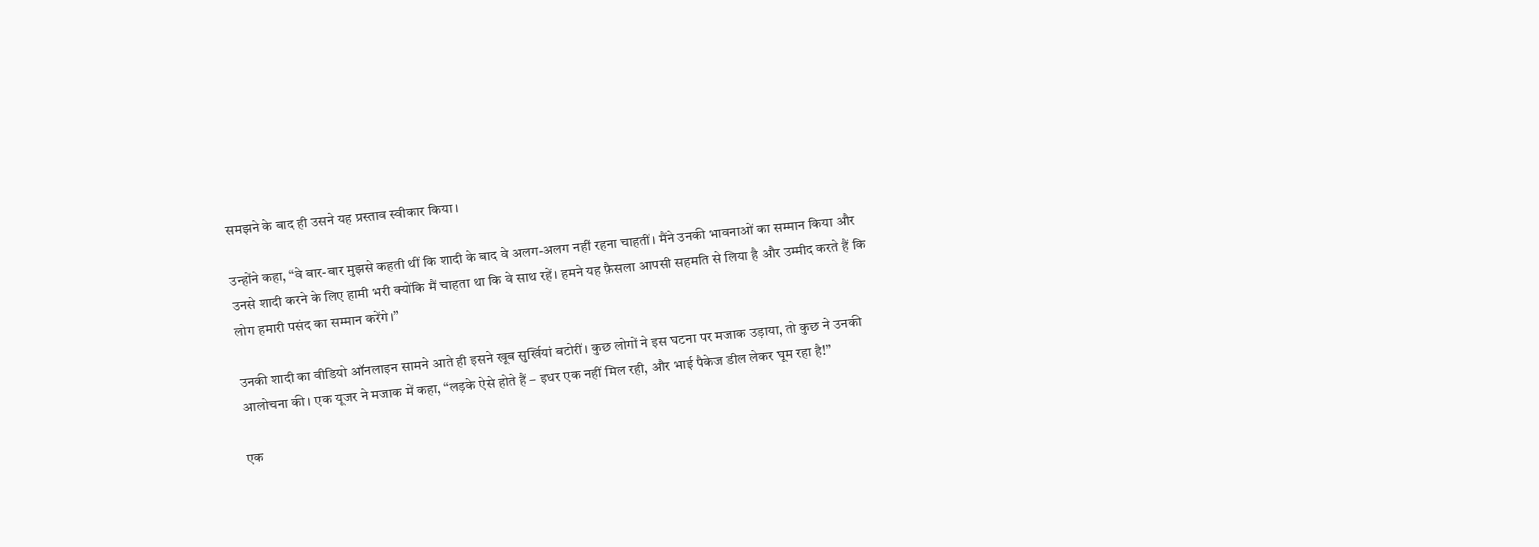समझने के बाद ही उसने यह प्रस्ताव स्वीकार किया।

उन्होंने कहा, “वे बार-बार मुझसे कहती थीं कि शादी के बाद वे अलग-अलग नहीं रहना चाहतीं। मैंने उनकी भावनाओं का सम्मान किया और उनसे शादी करने के लिए हामी भरी क्योंकि मैं चाहता था कि वे साथ रहें। हमने यह फ़ैसला आपसी सहमति से लिया है और उम्मीद करते हैं कि लोग हमारी पसंद का सम्मान करेंगे।”

उनकी शादी का वीडियो ऑनलाइन सामने आते ही इसने खूब सुर्खियां बटोरीं। कुछ लोगों ने इस घटना पर मजाक उड़ाया, तो कुछ ने उनकी आलोचना की। एक यूजर ने मजाक में कहा, “लड़के ऐसे होते हैं – इधर एक नहीं मिल रही, और भाई पैकेज डील लेकर घूम रहा है!”

एक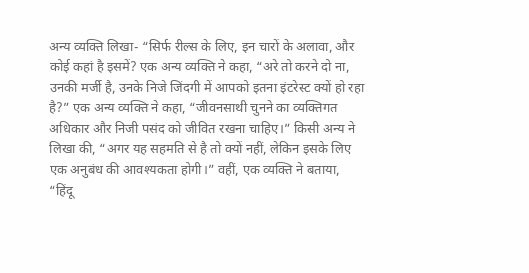अन्य व्यक्ति लिखा- “सिर्फ रील्स के लिए, इन चारों के अलावा, और कोई कहां है इसमें? एक अन्य व्यक्ति ने कहा, “अरे तो करने दो ना, उनकी मर्जी है, उनके निजे जिंदगी में आपको इतना इंटरेस्ट क्यों हो रहा है?” एक अन्य व्यक्ति ने कहा, “जीवनसाथी चुनने का व्यक्तिगत अधिकार और निजी पसंद को जीवित रखना चाहिए।” किसी अन्य ने लिखा की, “अगर यह सहमति से है तो क्यों नहीं, लेकिन इसके लिए एक अनुबंध की आवश्यकता होगी।” वहीं, एक व्यक्ति ने बताया, “हिंदू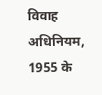विवाह अधिनियम, 1955 के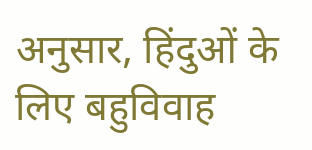अनुसार, हिंदुओं के लिए बहुविवाह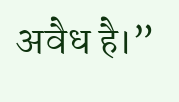अवैध है।”